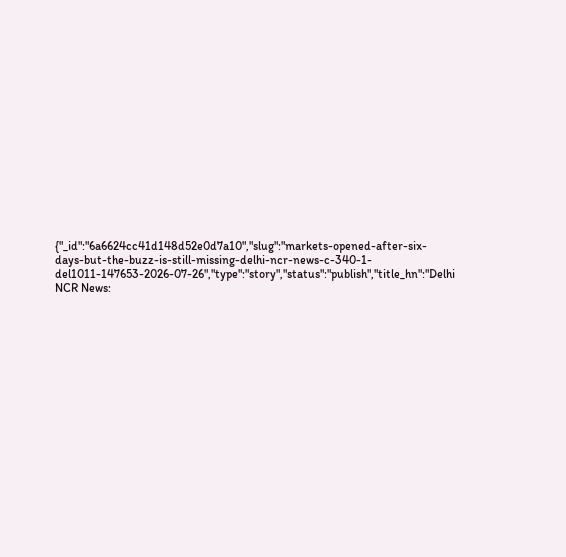{"_id":"6a6624cc41d148d52e0d7a10","slug":"markets-opened-after-six-days-but-the-buzz-is-still-missing-delhi-ncr-news-c-340-1-del1011-147653-2026-07-26","type":"story","status":"publish","title_hn":"Delhi NCR News: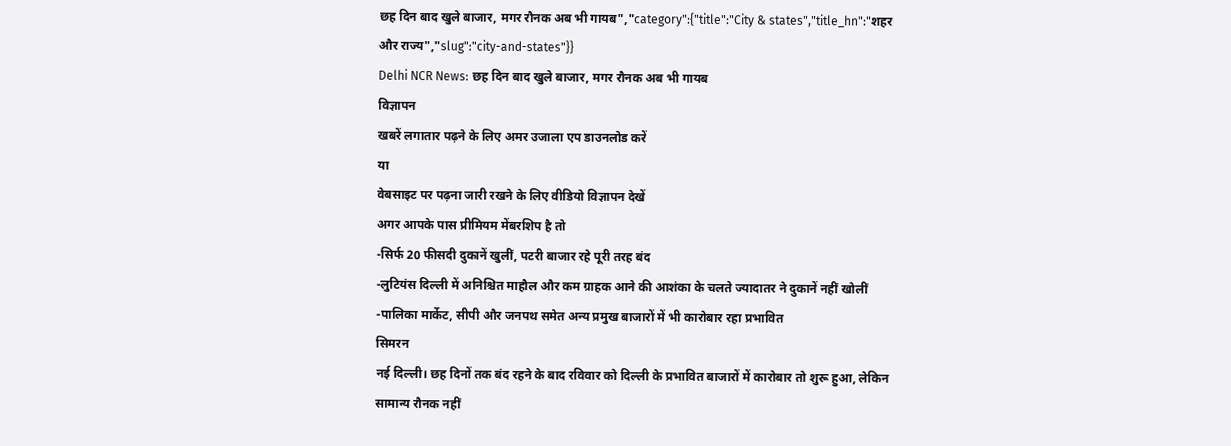छह दिन बाद खुले बाजार, मगर रौनक अब भी गायब","category":{"title":"City & states","title_hn":"शहर और राज्य","slug":"city-and-states"}}
Delhi NCR News: छह दिन बाद खुले बाजार, मगर रौनक अब भी गायब
विज्ञापन
खबरें लगातार पढ़ने के लिए अमर उजाला एप डाउनलोड करें
या
वेबसाइट पर पढ़ना जारी रखने के लिए वीडियो विज्ञापन देखें
अगर आपके पास प्रीमियम मेंबरशिप है तो
-सिर्फ 20 फीसदी दुकानें खुलीं, पटरी बाजार रहे पूरी तरह बंद
-लुटियंस दिल्ली में अनिश्चित माहौल और कम ग्राहक आने की आशंका के चलते ज्यादातर ने दुकानें नहीं खोलीं
-पालिका मार्केट, सीपी और जनपथ समेत अन्य प्रमुख बाजारों में भी कारोबार रहा प्रभावित
सिमरन
नई दिल्ली। छह दिनों तक बंद रहने के बाद रविवार को दिल्ली के प्रभावित बाजारों में कारोबार तो शुरू हुआ, लेकिन सामान्य रौनक नहीं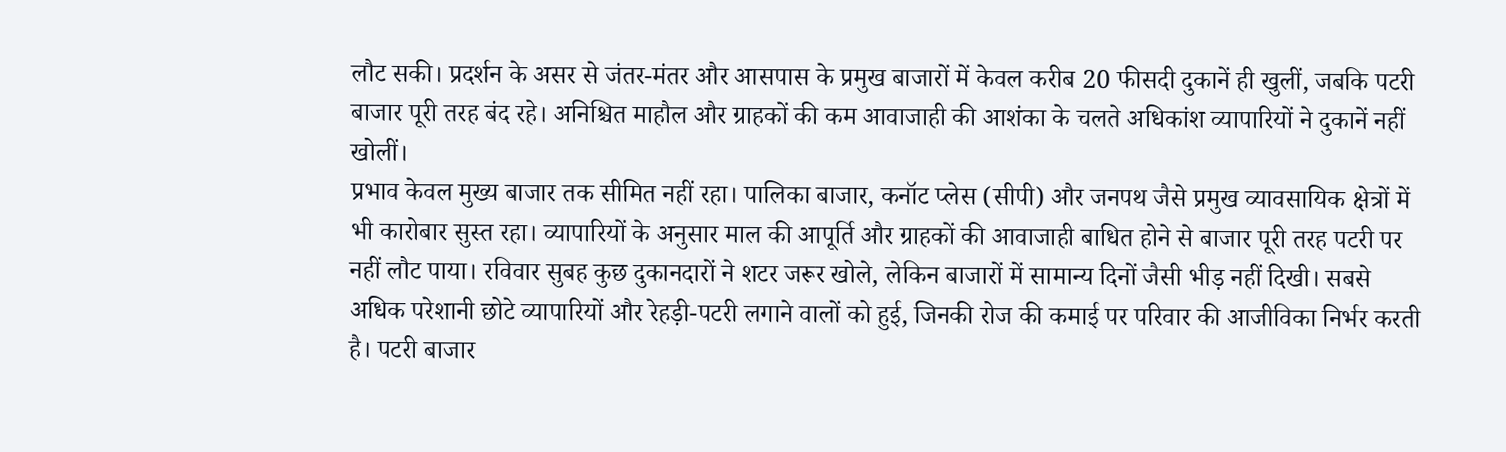लौट सकी। प्रदर्शन के असर से जंतर-मंतर और आसपास के प्रमुख बाजारों में केवल करीब 20 फीसदी दुकानें ही खुलीं, जबकि पटरी बाजार पूरी तरह बंद रहे। अनिश्चित माहौल और ग्राहकों की कम आवाजाही की आशंका के चलते अधिकांश व्यापारियों ने दुकानें नहीं खोलीं।
प्रभाव केवल मुख्य बाजार तक सीमित नहीं रहा। पालिका बाजार, कनॉट प्लेस (सीपी) और जनपथ जैसे प्रमुख व्यावसायिक क्षेत्रों में भी कारोबार सुस्त रहा। व्यापारियों के अनुसार माल की आपूर्ति और ग्राहकों की आवाजाही बाधित होने से बाजार पूरी तरह पटरी पर नहीं लौट पाया। रविवार सुबह कुछ दुकानदारों ने शटर जरूर खोले, लेकिन बाजारों में सामान्य दिनों जैसी भीड़ नहीं दिखी। सबसे अधिक परेशानी छोटे व्यापारियों और रेहड़ी-पटरी लगाने वालों को हुई, जिनकी रोज की कमाई पर परिवार की आजीविका निर्भर करती है। पटरी बाजार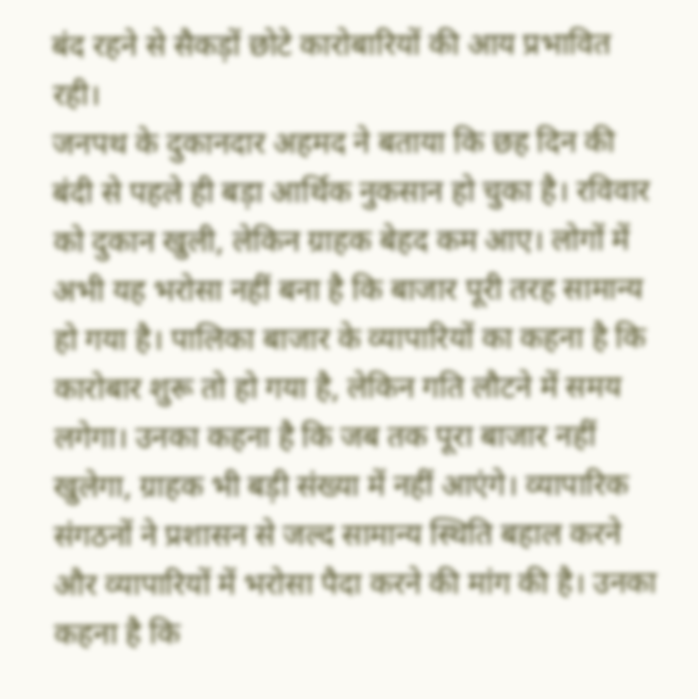बंद रहने से सैकड़ों छोटे कारोबारियों की आय प्रभावित रही।
जनपथ के दुकानदार अहमद ने बताया कि छह दिन की बंदी से पहले ही बड़ा आर्थिक नुकसान हो चुका है। रविवार को दुकान खुली, लेकिन ग्राहक बेहद कम आए। लोगों में अभी यह भरोसा नहीं बना है कि बाजार पूरी तरह सामान्य हो गया है। पालिका बाजार के व्यापारियों का कहना है कि कारोबार शुरू तो हो गया है, लेकिन गति लौटने में समय लगेगा। उनका कहना है कि जब तक पूरा बाजार नहीं खुलेगा, ग्राहक भी बड़ी संख्या में नहीं आएंगे। व्यापारिक संगठनों ने प्रशासन से जल्द सामान्य स्थिति बहाल करने और व्यापारियों में भरोसा पैदा करने की मांग की है। उनका कहना है कि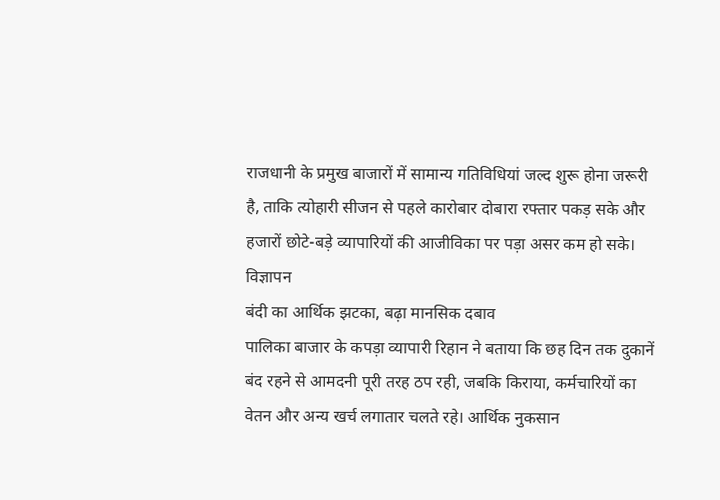राजधानी के प्रमुख बाजारों में सामान्य गतिविधियां जल्द शुरू होना जरूरी है, ताकि त्योहारी सीजन से पहले कारोबार दोबारा रफ्तार पकड़ सके और हजारों छोटे-बड़े व्यापारियों की आजीविका पर पड़ा असर कम हो सके।
विज्ञापन
बंदी का आर्थिक झटका, बढ़ा मानसिक दबाव
पालिका बाजार के कपड़ा व्यापारी रिहान ने बताया कि छह दिन तक दुकानें बंद रहने से आमदनी पूरी तरह ठप रही, जबकि किराया, कर्मचारियों का वेतन और अन्य खर्च लगातार चलते रहे। आर्थिक नुकसान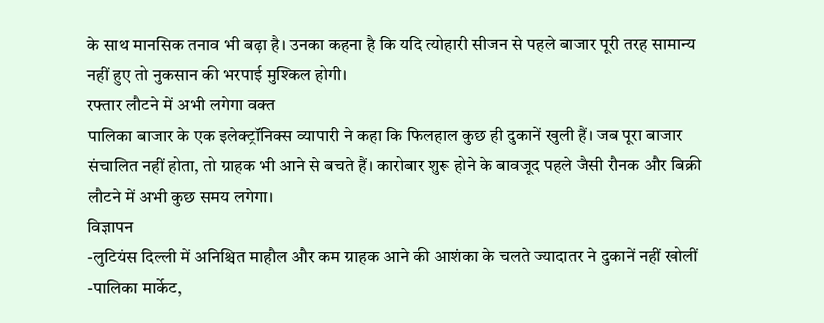के साथ मानसिक तनाव भी बढ़ा है। उनका कहना है कि यदि त्योहारी सीजन से पहले बाजार पूरी तरह सामान्य नहीं हुए तो नुकसान की भरपाई मुश्किल होगी।
रफ्तार लौटने में अभी लगेगा वक्त
पालिका बाजार के एक इलेक्ट्रॉनिक्स व्यापारी ने कहा कि फिलहाल कुछ ही दुकानें खुली हैं। जब पूरा बाजार संचालित नहीं होता, तो ग्राहक भी आने से बचते हैं। कारोबार शुरू होने के बावजूद पहले जैसी रौनक और बिक्री लौटने में अभी कुछ समय लगेगा।
विज्ञापन
-लुटियंस दिल्ली में अनिश्चित माहौल और कम ग्राहक आने की आशंका के चलते ज्यादातर ने दुकानें नहीं खोलीं
-पालिका मार्केट,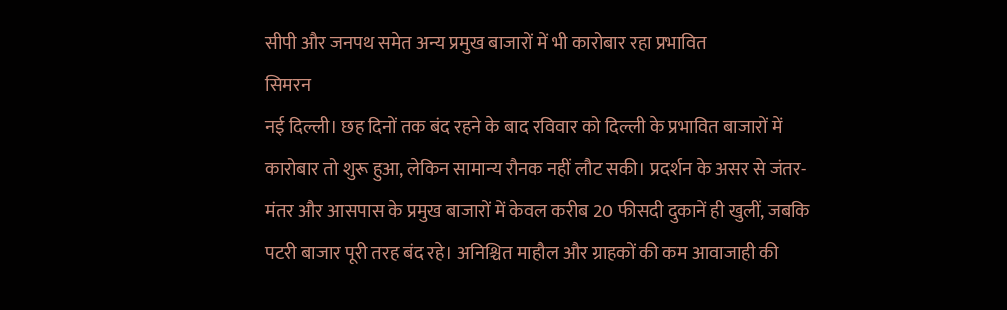सीपी और जनपथ समेत अन्य प्रमुख बाजारों में भी कारोबार रहा प्रभावित
सिमरन
नई दिल्ली। छह दिनों तक बंद रहने के बाद रविवार को दिल्ली के प्रभावित बाजारों में कारोबार तो शुरू हुआ, लेकिन सामान्य रौनक नहीं लौट सकी। प्रदर्शन के असर से जंतर-मंतर और आसपास के प्रमुख बाजारों में केवल करीब 20 फीसदी दुकानें ही खुलीं, जबकि पटरी बाजार पूरी तरह बंद रहे। अनिश्चित माहौल और ग्राहकों की कम आवाजाही की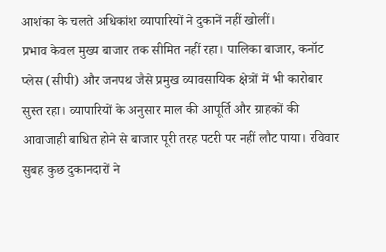आशंका के चलते अधिकांश व्यापारियों ने दुकानें नहीं खोलीं।
प्रभाव केवल मुख्य बाजार तक सीमित नहीं रहा। पालिका बाजार, कनॉट प्लेस (सीपी) और जनपथ जैसे प्रमुख व्यावसायिक क्षेत्रों में भी कारोबार सुस्त रहा। व्यापारियों के अनुसार माल की आपूर्ति और ग्राहकों की आवाजाही बाधित होने से बाजार पूरी तरह पटरी पर नहीं लौट पाया। रविवार सुबह कुछ दुकानदारों ने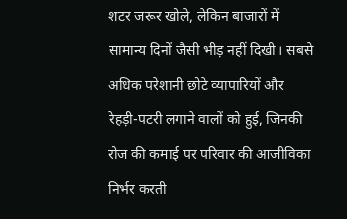शटर जरूर खोले, लेकिन बाजारों में सामान्य दिनों जैसी भीड़ नहीं दिखी। सबसे अधिक परेशानी छोटे व्यापारियों और रेहड़ी-पटरी लगाने वालों को हुई, जिनकी रोज की कमाई पर परिवार की आजीविका निर्भर करती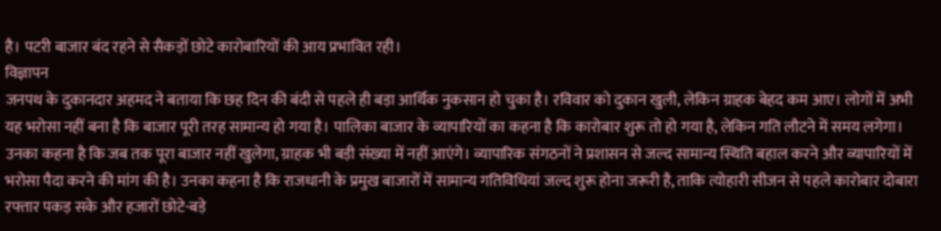है। पटरी बाजार बंद रहने से सैकड़ों छोटे कारोबारियों की आय प्रभावित रही।
विज्ञापन
जनपथ के दुकानदार अहमद ने बताया कि छह दिन की बंदी से पहले ही बड़ा आर्थिक नुकसान हो चुका है। रविवार को दुकान खुली, लेकिन ग्राहक बेहद कम आए। लोगों में अभी यह भरोसा नहीं बना है कि बाजार पूरी तरह सामान्य हो गया है। पालिका बाजार के व्यापारियों का कहना है कि कारोबार शुरू तो हो गया है, लेकिन गति लौटने में समय लगेगा। उनका कहना है कि जब तक पूरा बाजार नहीं खुलेगा, ग्राहक भी बड़ी संख्या में नहीं आएंगे। व्यापारिक संगठनों ने प्रशासन से जल्द सामान्य स्थिति बहाल करने और व्यापारियों में भरोसा पैदा करने की मांग की है। उनका कहना है कि राजधानी के प्रमुख बाजारों में सामान्य गतिविधियां जल्द शुरू होना जरूरी है, ताकि त्योहारी सीजन से पहले कारोबार दोबारा रफ्तार पकड़ सके और हजारों छोटे-बड़े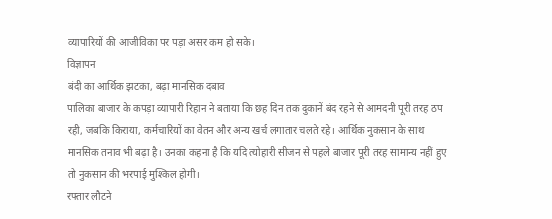व्यापारियों की आजीविका पर पड़ा असर कम हो सके।
विज्ञापन
बंदी का आर्थिक झटका, बढ़ा मानसिक दबाव
पालिका बाजार के कपड़ा व्यापारी रिहान ने बताया कि छह दिन तक दुकानें बंद रहने से आमदनी पूरी तरह ठप रही, जबकि किराया, कर्मचारियों का वेतन और अन्य खर्च लगातार चलते रहे। आर्थिक नुकसान के साथ मानसिक तनाव भी बढ़ा है। उनका कहना है कि यदि त्योहारी सीजन से पहले बाजार पूरी तरह सामान्य नहीं हुए तो नुकसान की भरपाई मुश्किल होगी।
रफ्तार लौटने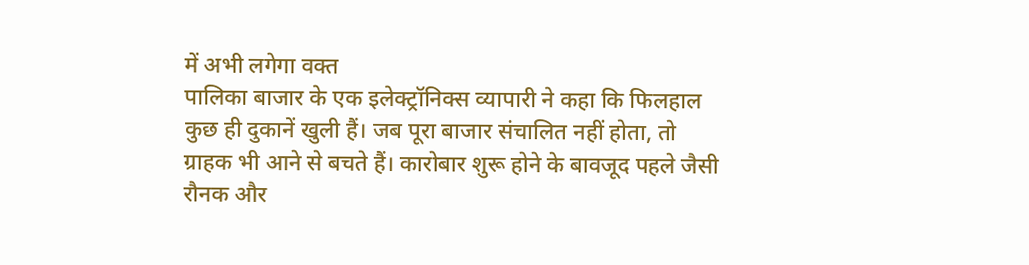में अभी लगेगा वक्त
पालिका बाजार के एक इलेक्ट्रॉनिक्स व्यापारी ने कहा कि फिलहाल कुछ ही दुकानें खुली हैं। जब पूरा बाजार संचालित नहीं होता, तो ग्राहक भी आने से बचते हैं। कारोबार शुरू होने के बावजूद पहले जैसी रौनक और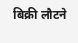बिक्री लौटने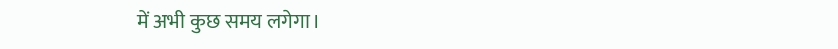में अभी कुछ समय लगेगा।